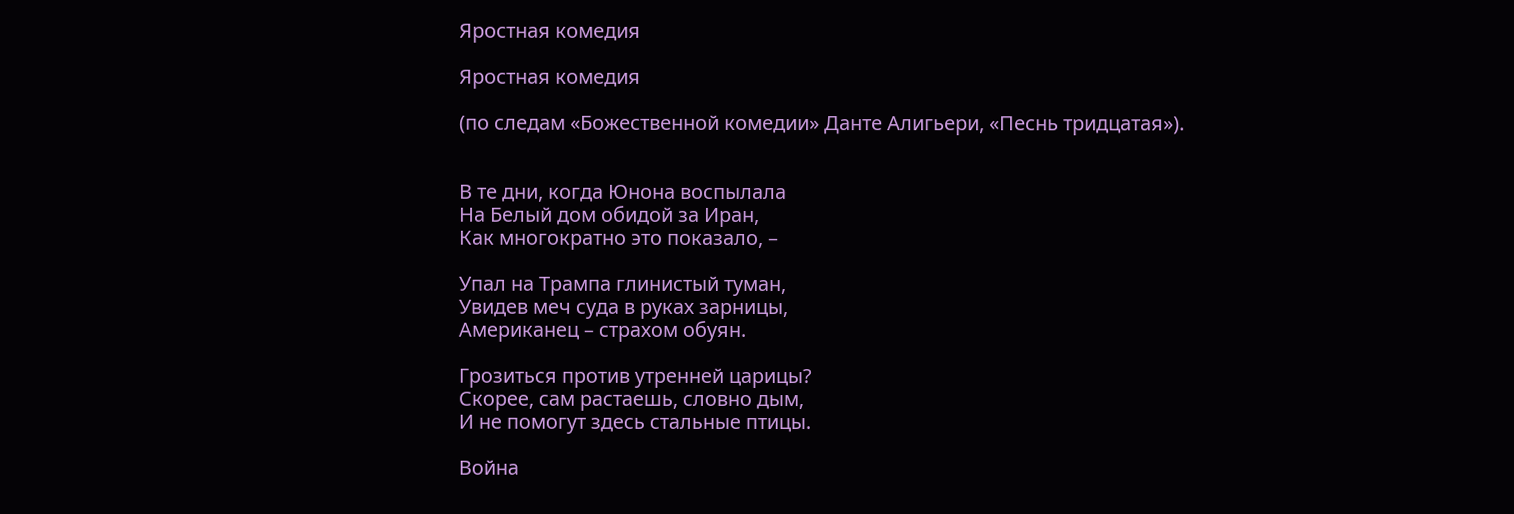Яростная комедия

Яростная комедия

(по следам «Божественной комедии» Данте Алигьери, «Песнь тридцатая»).


В те дни, когда Юнона воспылала
На Белый дом обидой за Иран,
Как многократно это показало, –

Упал на Трампа глинистый туман,
Увидев меч суда в руках зарницы,
Американец – страхом обуян.

Грозиться против утренней царицы?
Скорее, сам растаешь, словно дым,
И не помогут здесь стальные птицы.

Война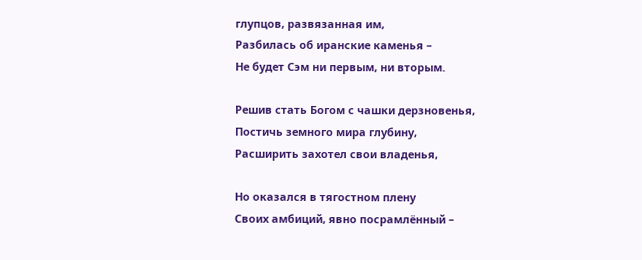глупцов, развязанная им,
Разбилась об иранские каменья –
Не будет Сэм ни первым, ни вторым.

Решив стать Богом с чашки дерзновенья,
Постичь земного мира глубину,
Расширить захотел свои владенья,

Но оказался в тягостном плену
Своих амбиций, явно посрамлённый –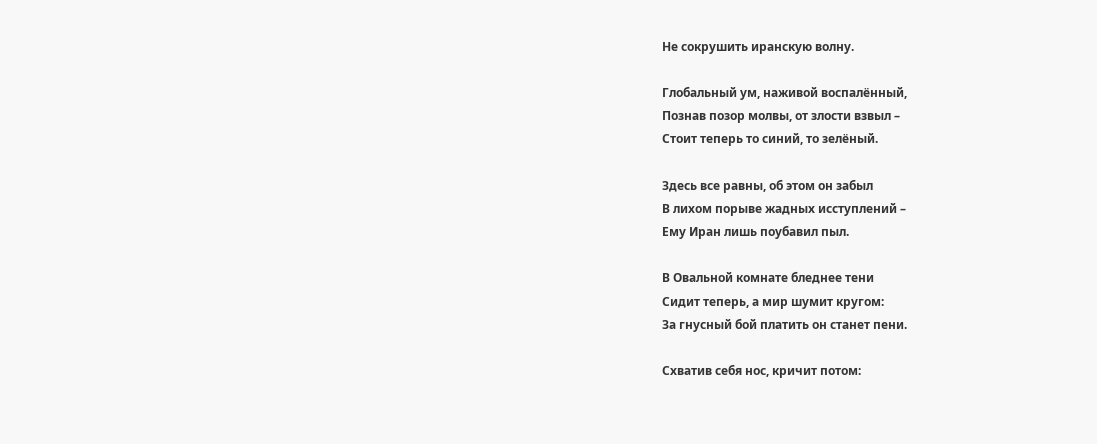Не сокрушить иранскую волну.

Глобальный ум, наживой воспалённый,
Познав позор молвы, от злости взвыл –
Стоит теперь то синий, то зелёный.

Здесь все равны, об этом он забыл
В лихом порыве жадных исступлений –
Ему Иран лишь поубавил пыл.

В Овальной комнате бледнее тени
Сидит теперь, а мир шумит кругом:
За гнусный бой платить он станет пени.

Схватив себя нос, кричит потом: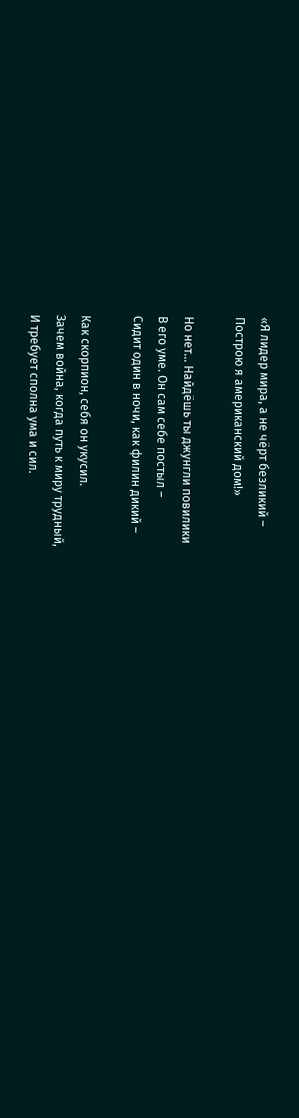«Я лидер мира, а не чёрт безликий –
Построю я американский дом!»

Но нет… Найдёшь ты джунгли повилики
В его уме. Он сам себе постыл –
Сидит один в ночи, как филин дикий –

Как скорпион, себя он укусил.
Зачем война, когда путь к миру трудный,
И требует сполна ума и сил.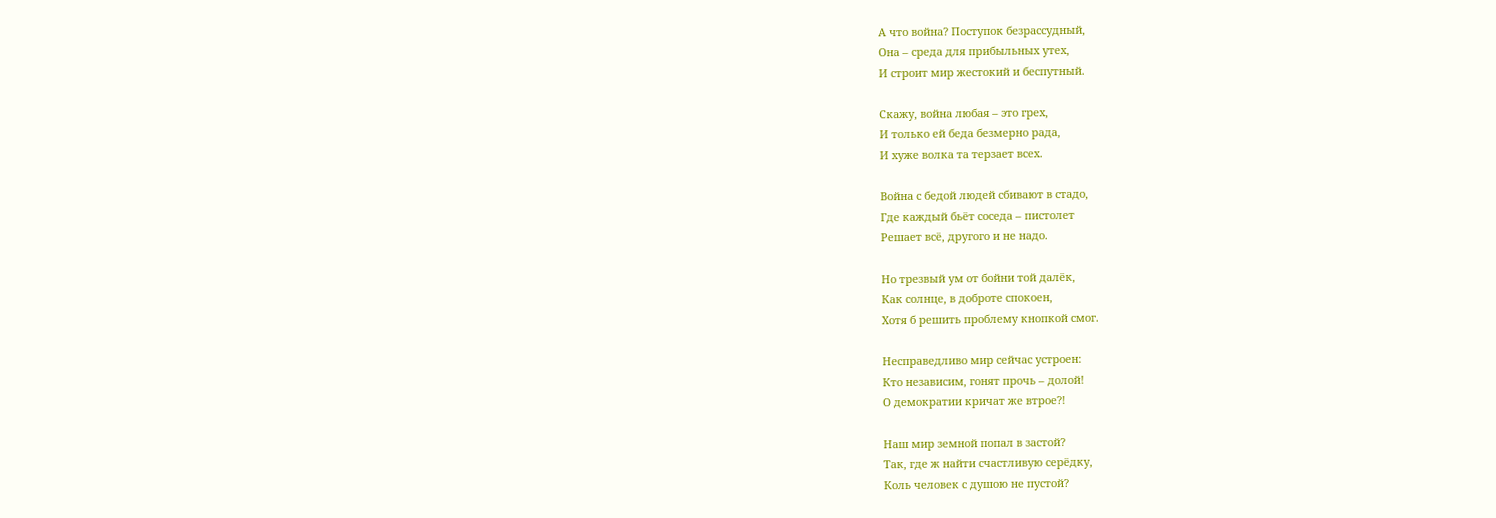А что война? Поступок безрассудный,
Она – среда для прибыльных утех,
И строит мир жестокий и беспутный.

Скажу, война любая – это грех,
И только ей беда безмерно рада,
И хуже волка та терзает всех.

Война с бедой людей сбивают в стадо,
Где каждый бьёт соседа – пистолет
Решает всё, другого и не надо.

Но трезвый ум от бойни той далёк,
Как солнце, в доброте спокоен,
Хотя б решить проблему кнопкой смог.

Несправедливо мир сейчас устроен:
Кто независим, гонят прочь – долой!
О демократии кричат же втрое?!

Наш мир земной попал в застой?
Так, где ж найти счастливую серёдку,
Коль человек с душою не пустой?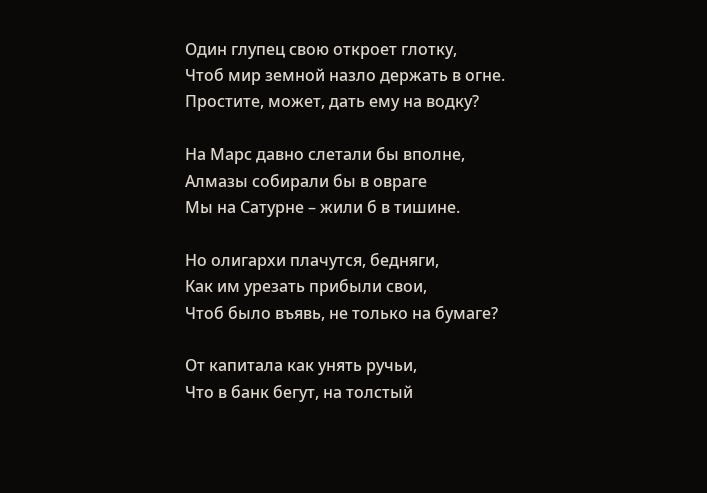Один глупец свою откроет глотку,
Чтоб мир земной назло держать в огне.
Простите, может, дать ему на водку?

На Марс давно слетали бы вполне,
Алмазы собирали бы в овраге
Мы на Сатурне – жили б в тишине.

Но олигархи плачутся, бедняги,
Как им урезать прибыли свои,
Чтоб было въявь, не только на бумаге?

От капитала как унять ручьи,
Что в банк бегут, на толстый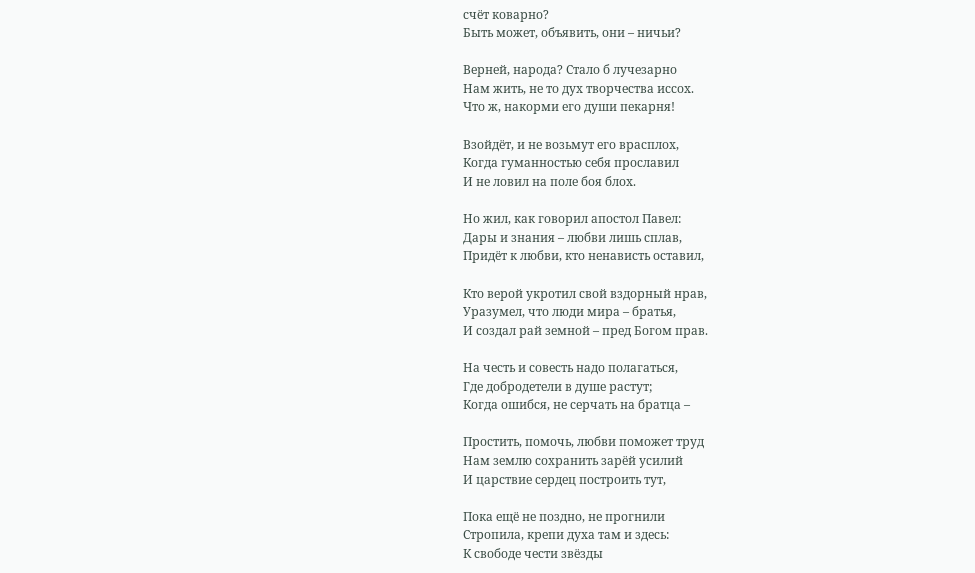счёт коварно?
Быть может, объявить, они – ничьи?

Верней, народа? Стало б лучезарно
Нам жить, не то дух творчества иссох.
Что ж, накорми его души пекарня!

Взойдёт, и не возьмут его врасплох,
Когда гуманностью себя прославил
И не ловил на поле боя блох.

Но жил, как говорил апостол Павел:
Дары и знания – любви лишь сплав,
Придёт к любви, кто ненависть оставил,

Кто верой укротил свой вздорный нрав,
Уразумел, что люди мира – братья,
И создал рай земной – пред Богом прав.

На честь и совесть надо полагаться,
Где добродетели в душе растут;
Когда ошибся, не серчать на братца –

Простить, помочь, любви поможет труд
Нам землю сохранить зарёй усилий
И царствие сердец построить тут,

Пока ещё не поздно, не прогнили
Стропила, крепи духа там и здесь:
К свободе чести звёзды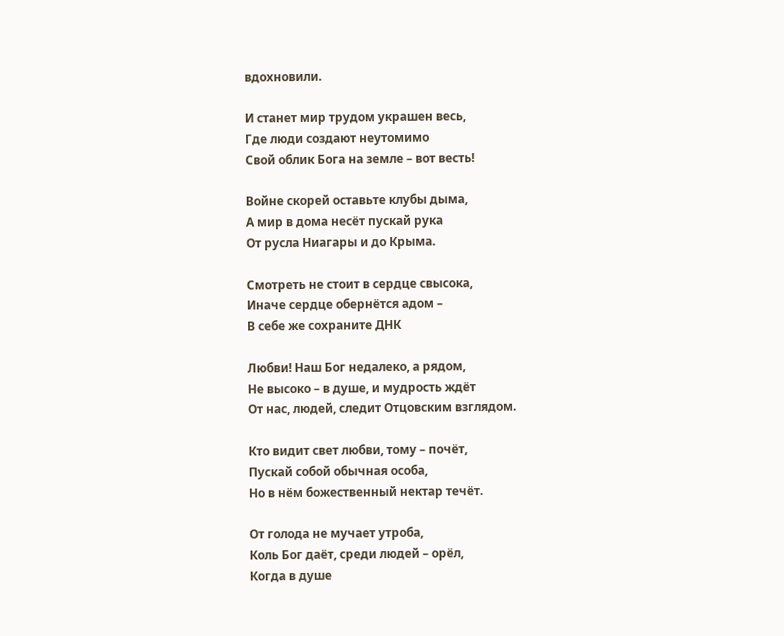вдохновили.

И станет мир трудом украшен весь,
Где люди создают неутомимо
Свой облик Бога на земле – вот весть!

Войне скорей оставьте клубы дыма,
А мир в дома несёт пускай рука
От русла Ниагары и до Крыма.

Смотреть не стоит в сердце свысока,
Иначе сердце обернётся адом –
В себе же сохраните ДНК

Любви! Наш Бог недалеко, а рядом,
Не высоко – в душе, и мудрость ждёт
От нас, людей, следит Отцовским взглядом.

Кто видит свет любви, тому – почёт,
Пускай собой обычная особа,
Но в нём божественный нектар течёт.

От голода не мучает утроба,
Коль Бог даёт, среди людей – орёл,
Когда в душе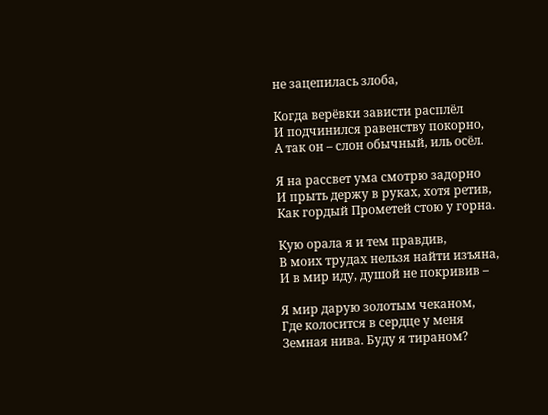не зацепилась злоба,

Когда верёвки зависти расплёл
И подчинился равенству покорно,
А так он – слон обычный, иль осёл.

Я на рассвет ума смотрю задорно
И прыть держу в руках, хотя ретив,
Как гордый Прометей стою у горна.

Кую орала я и тем правдив,
В моих трудах нельзя найти изъяна,
И в мир иду, душой не покривив –

Я мир дарую золотым чеканом,
Где колосится в сердце у меня
Земная нива. Буду я тираном?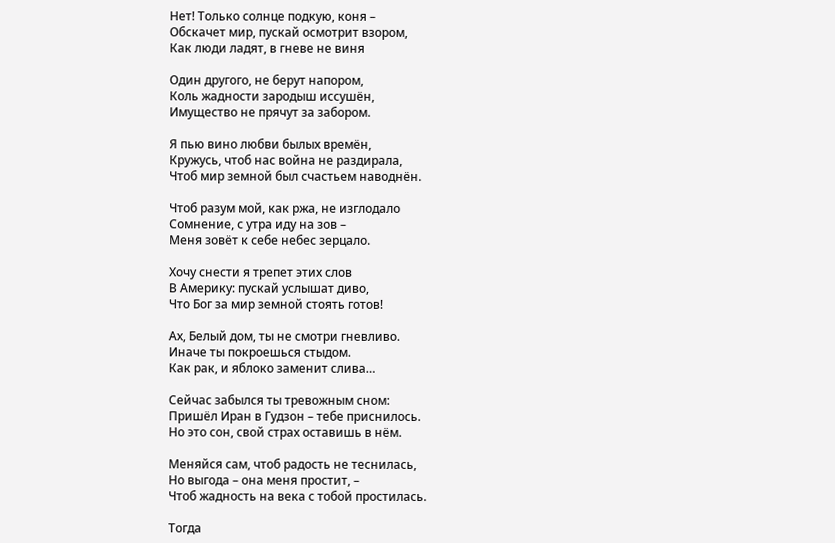Нет! Только солнце подкую, коня –
Обскачет мир, пускай осмотрит взором,
Как люди ладят, в гневе не виня

Один другого, не берут напором,
Коль жадности зародыш иссушён,
Имущество не прячут за забором.

Я пью вино любви былых времён,
Кружусь, чтоб нас война не раздирала,
Чтоб мир земной был счастьем наводнён.

Чтоб разум мой, как ржа, не изглодало
Сомнение, с утра иду на зов –
Меня зовёт к себе небес зерцало.

Хочу снести я трепет этих слов
В Америку: пускай услышат диво,
Что Бог за мир земной стоять готов!

Ах, Белый дом, ты не смотри гневливо.
Иначе ты покроешься стыдом.
Как рак, и яблоко заменит слива…

Сейчас забылся ты тревожным сном:
Пришёл Иран в Гудзон – тебе приснилось.
Но это сон, свой страх оставишь в нём.

Меняйся сам, чтоб радость не теснилась,
Но выгода – она меня простит, –
Чтоб жадность на века с тобой простилась.

Тогда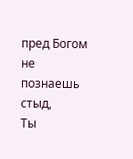пред Богом не познаешь стыд,
Ты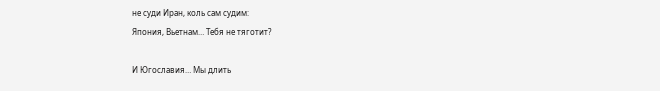не суди Иран, коль сам судим:
Япония, Вьетнам… Тебя не тяготит?

И Югославия… Мы длить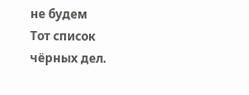не будем
Тот список чёрных дел.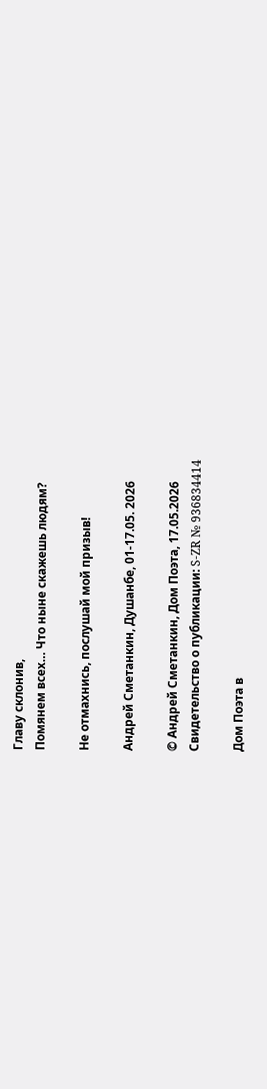Главу склонив,
Помянем всех… Что ныне скажешь людям?

Не отмахнись, послушай мой призыв!

Андрей Сметанкин, Душанбе, 01-17.05. 2026

© Андрей Сметанкин, Дом Поэта, 17.05.2026
Свидетельство о публикации: S-ZR № 936834414

Дом Поэта в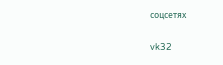соцсетях

vk32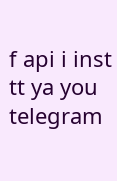f api i inst tt ya you telegram